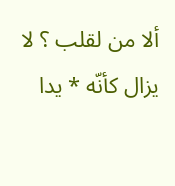ألا من لقلب ؟ لا يزال كأنّه * يدا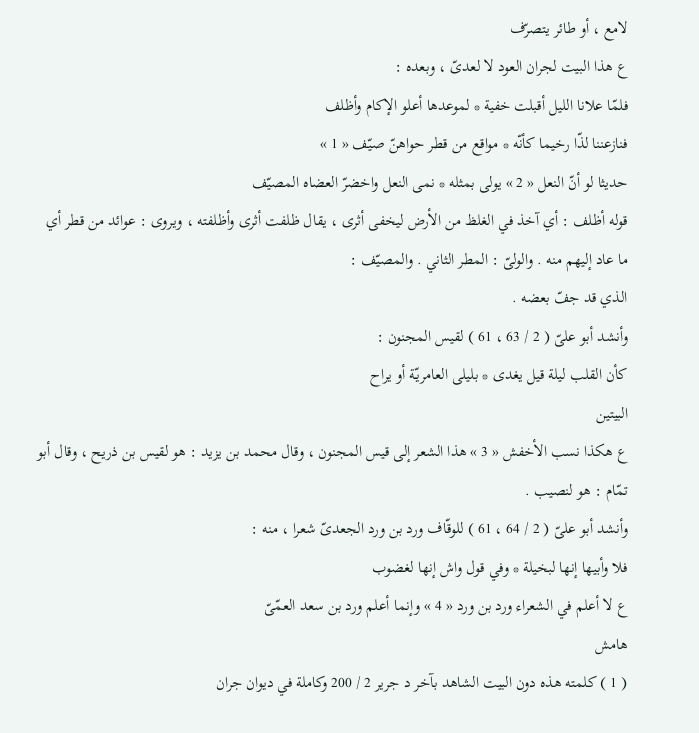لامع ، أو طائر يتصرّف
ع هذا البيت لجران العود لا لعدىّ ، وبعده :
فلمّا علانا الليل أقبلت خفية * لموعدها أعلو الإكام وأظلف
فنازعننا لذّا رخيما كأنّه * مواقع من قطر حواهنّ صيّف « 1 »
حديثا لو أنّ النعل « 2 » يولى بمثله * نمى النعل واخضرّ العضاه المصيّف
قوله أظلف : أي آخذ في الغلظ من الأرض ليخفى أثرى ، يقال ظلفت أثرى وأظلفته ، ويروى : عوائد من قطر أي ما عاد إليهم منه . والولىّ : المطر الثاني . والمصيّف :
الذي قد جفّ بعضه .
وأنشد أبو علىّ ( 2 / 63 ، 61 ) لقيس المجنون :
كأن القلب ليلة قيل يغدى * بليلى العامريّة أو يراح
البيتين
ع هكذا نسب الأخفش « 3 » هذا الشعر إلى قيس المجنون ، وقال محمد بن يزيد : هو لقيس بن ذريح ، وقال أبو تمّام : هو لنصيب .
وأنشد أبو علىّ ( 2 / 64 ، 61 ) للوقّاف ورد بن ورد الجعدىّ شعرا ، منه :
فلا وأبيها إنها لبخيلة * وفي قول واش إنها لغضوب
ع لا أعلم في الشعراء ورد بن ورد « 4 » وإنما أعلم ورد بن سعد العمّىّ
هامش
( 1 ) كلمته هذه دون البيت الشاهد بآخر د جرير 2 / 200 وكاملة في ديوان جران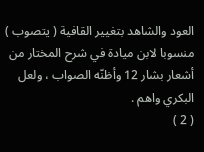العود والشاهد بتغيير القافية ( يتصوب ) منسوبا لابن ميادة في شرح المختار من أشعار بشار 12 وأظنّه الصواب ، ولعل البكري واهم .
( 2 )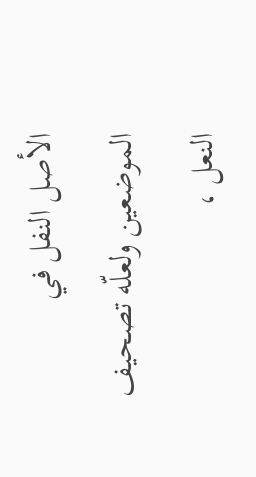الأصل النفل في الموضعين ولعلّه تصحيف النعل ،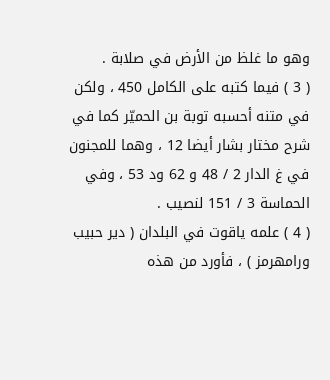وهو ما غلظ من الأرض في صلابة .
( 3 ) فيما كتبه على الكامل 450 ، ولكن في متنه أحسبه توبة بن الحميّر كما في شرح مختار بشار أيضا 12 ، وهما للمجنون في غ الدار 2 / 48 و 62 ود 53 ، وفي الحماسة 3 / 151 لنصيب .
( 4 ) علمه ياقوت في البلدان ( دير حبيب ورامهرمز ) ، فأورد من هذه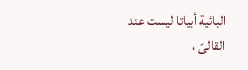البائية أبياتا ليست عند القالىّ ،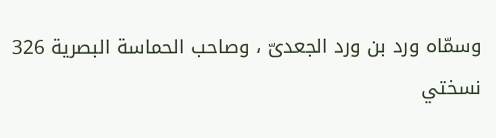وسمّاه ورد بن ورد الجعدىّ ، وصاحب الحماسة البصرية 326 نسختي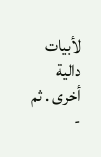لأبيات دالية أخرى . ثم -